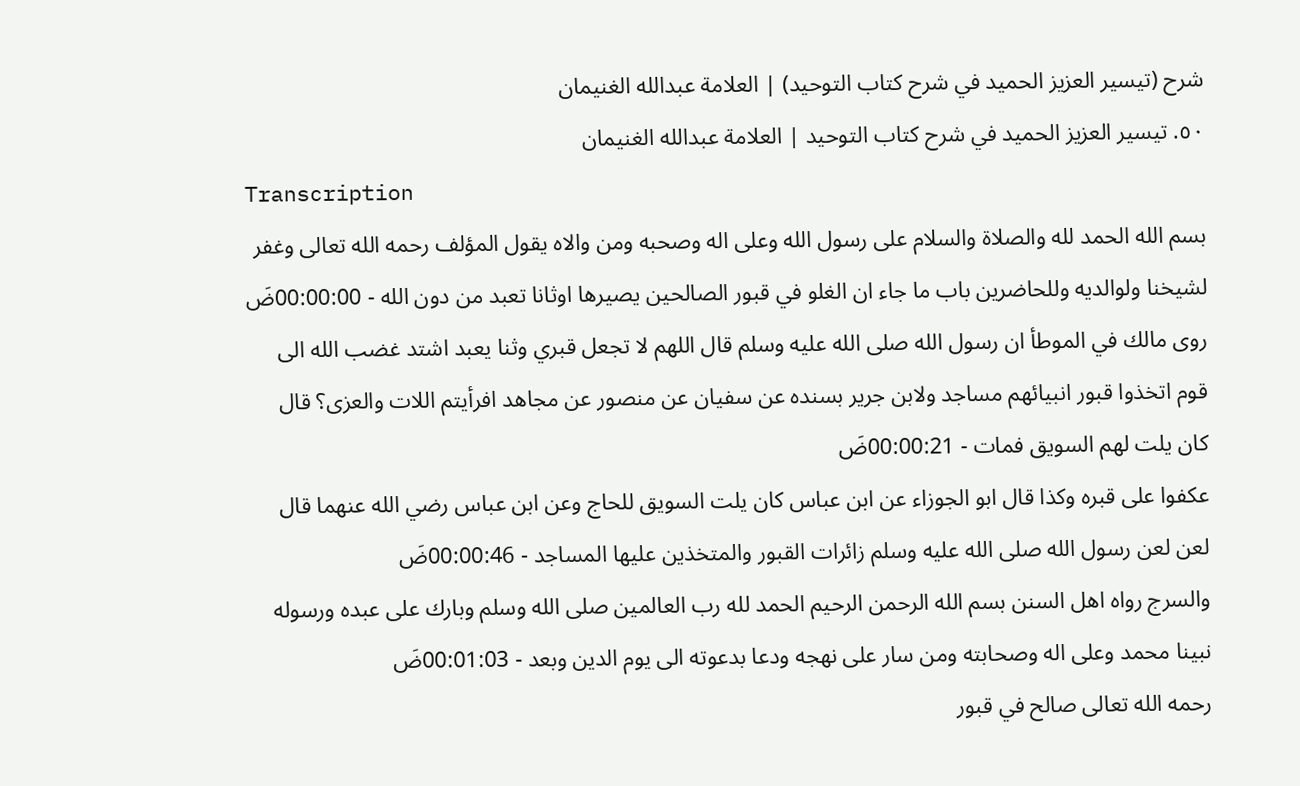شرح (تيسير العزيز الحميد في شرح كتاب التوحيد) | العلامة عبدالله الغنيمان
٥٠. تيسير العزيز الحميد في شرح كتاب التوحيد | العلامة عبدالله الغنيمان
Transcription
بسم الله الحمد لله والصلاة والسلام على رسول الله وعلى اله وصحبه ومن والاه يقول المؤلف رحمه الله تعالى وغفر لشيخنا ولوالديه وللحاضرين باب ما جاء ان الغلو في قبور الصالحين يصيرها اوثانا تعبد من دون الله - 00:00:00ضَ
روى مالك في الموطأ ان رسول الله صلى الله عليه وسلم قال اللهم لا تجعل قبري وثنا يعبد اشتد غضب الله الى قوم اتخذوا قبور انبيائهم مساجد ولابن جرير بسنده عن سفيان عن منصور عن مجاهد افرأيتم اللات والعزى؟ قال كان يلت لهم السويق فمات - 00:00:21ضَ
عكفوا على قبره وكذا قال ابو الجوزاء عن ابن عباس كان يلت السويق للحاج وعن ابن عباس رضي الله عنهما قال لعن لعن رسول الله صلى الله عليه وسلم زائرات القبور والمتخذين عليها المساجد - 00:00:46ضَ
والسرج رواه اهل السنن بسم الله الرحمن الرحيم الحمد لله رب العالمين صلى الله وسلم وبارك على عبده ورسوله نبينا محمد وعلى اله وصحابته ومن سار على نهجه ودعا بدعوته الى يوم الدين وبعد - 00:01:03ضَ
رحمه الله تعالى صالح في قبور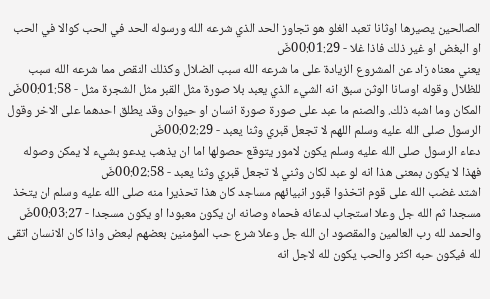الصالحين يصيرها اوثانا تعبد الغلو هو تجاوز الحد الذي شرعه الله ورسوله الحد في الحب كوالا في الحب او البغض او غير ذلك فاذا غلا - 00:01:29ضَ
يعني معناه زاد عن المشروع الزيادة على ما شرعه الله سبب الضلال وكذلك النقص مما شرعه الله سبب للظلال وقوله اوسانا الوثن سبق انه الشيء الذي يعبد بلا صورة مثل القبر مثل الشجرة مثل - 00:01:58ضَ
المكان وما اشبه ذلك. والصنم ما عبد على صورة صورة انسان او حيوان وقد يطلق احدهما على الاخر وقول الرسول صلى الله عليه وسلم اللهم لا تجعل قبري وثنا يعبد - 00:02:29ضَ
دعاء الرسول صلى الله عليه وسلم يكون لامور يتوقع حصولها اما ان يذهب يدعو بشيء لا يمكن وصوله فهذا لا يكون بمعنى هذا انه لو عبد لكان وثني لا تجعل قبري وثنا يعبد - 00:02:58ضَ
اشتد غضب الله على قوم اتخذوا قبور انبيائهم مساجد كان هذا تحذيرا منه صلى الله عليه وسلم ان يتخذ مسجدا ثم الله جل وعلا استجاب لدعائه فحماه وصانه ان يكون معبودا او يكون مسجدا - 00:03:27ضَ
والحمد لله رب العالمين والمقصود ان الله جل وعلا شرع حب المؤمنين بعضهم لبعض واذا كان الانسان اتقى لله فيكون حبه اكثر والحب يكون لله لاجل انه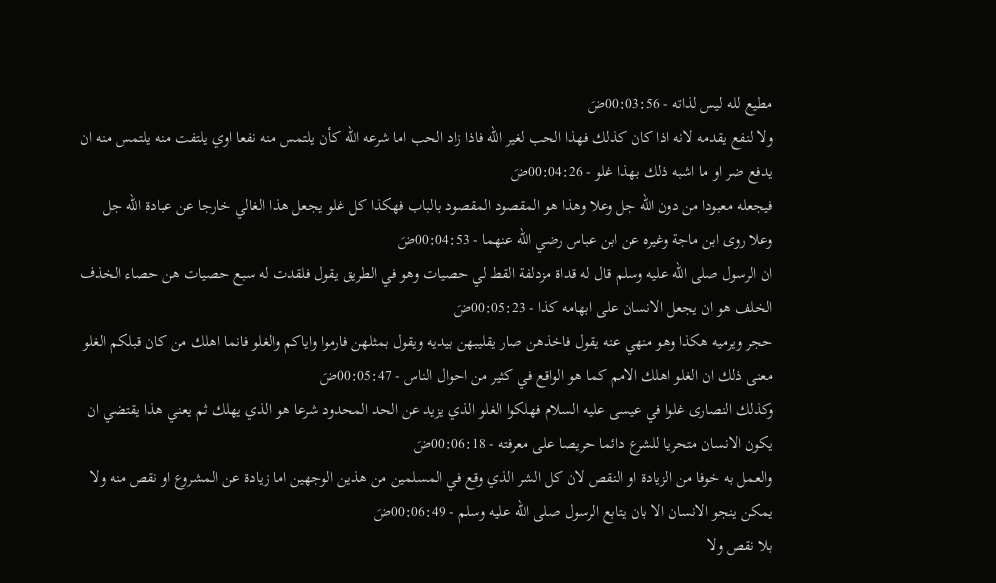مطيع لله ليس لذاته - 00:03:56ضَ
ولا لنفع يقدمه لانه اذا كان كذلك فهذا الحب لغير الله فاذا زاد الحب اما شرعه الله كأن يلتمس منه نفعا اوي يلتفت منه يلتمس منه ان يدفع ضر او ما اشبه ذلك بهذا غلو - 00:04:26ضَ
فيجعله معبودا من دون الله جل وعلا وهذا هو المقصود المقصود بالباب فهكذا كل غلو يجعل هذا الغالي خارجا عن عبادة الله جل وعلا روى ابن ماجة وغيره عن ابن عباس رضي الله عنهما - 00:04:53ضَ
ان الرسول صلى الله عليه وسلم قال له قداة مزدلفة القط لي حصيات وهو في الطريق يقول فلقدت له سبع حصيات هن حصاء الخذف الخلف هو ان يجعل الانسان على ابهامه كذا - 00:05:23ضَ
حجر ويرميه هكذا وهو منهي عنه يقول فاخذهن صار يقليبهن بيديه ويقول بمثلهن فارموا واياكم والغلو فانما اهلك من كان قبلكم الغلو معنى ذلك ان الغلو اهلك الامم كما هو الواقع في كثير من احوال الناس - 00:05:47ضَ
وكذلك النصارى غلوا في عيسى عليه السلام فهلكوا الغلو الذي يزيد عن الحد المحدود شرعا هو الذي يهلك ثم يعني هذا يقتضي ان يكون الانسان متحريا للشرع دائما حريصا على معرفته - 00:06:18ضَ
والعمل به خوفا من الزيادة او النقص لان كل الشر الذي وقع في المسلمين من هذين الوجهين اما زيادة عن المشروع او نقص منه ولا يمكن ينجو الانسان الا بان يتابع الرسول صلى الله عليه وسلم - 00:06:49ضَ
بلا نقص ولا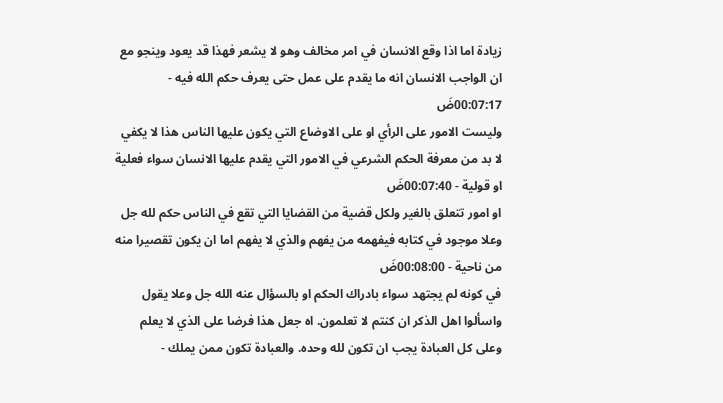زيادة اما اذا وقع الانسان في امر مخالف وهو لا يشعر فهذا قد يعود وينجو مع ان الواجب الانسان انه ما يقدم على عمل حتى يعرف حكم الله فيه - 00:07:17ضَ
وليست الامور على الرأي او على الاوضاع التي يكون عليها الناس هذا لا يكفي لا بد من معرفة الحكم الشرعي في الامور التي يقدم عليها الانسان سواء فعلية او قولية - 00:07:40ضَ
او امور تتعلق بالغير ولكل قضية من القضايا التي تقع في الناس حكم لله جل وعلا موجود في كتابه فيفهمه من يفهم والذي لا يفهم اما ان يكون تقصيرا منه من ناحية - 00:08:00ضَ
في كونه لم يجتهد سواء بادراك الحكم او بالسؤال عنه الله جل وعلا يقول واسألوا اهل الذكر ان كنتم لا تعلمون. اه جعل هذا فرضا على الذي لا يعلم وعلى كل العبادة يجب ان تكون لله وحده. والعبادة تكون ممن يملك -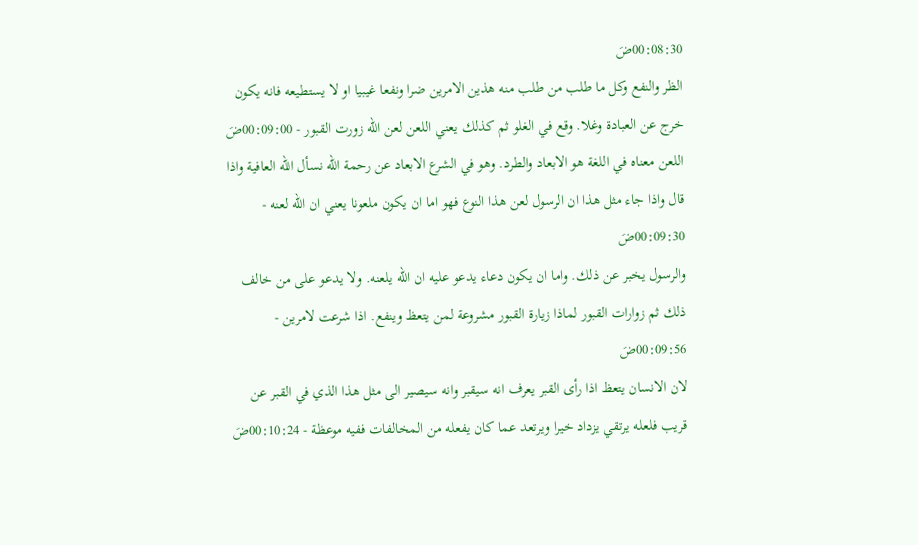00:08:30ضَ
الظر والنفع وكل ما طلب من طلب منه هذين الامرين ضرا ونفعا غيبيا او لا يستطيعه فانه يكون خرج عن العبادة وغلا. وقع في الغلو ثم كذلك يعني اللعن لعن الله زورت القبور - 00:09:00ضَ
اللعن معناه في اللغة هو الابعاد والطرد. وهو في الشرع الابعاد عن رحمة الله نسأل الله العافية واذا قال واذا جاء مثل هذا ان الرسول لعن هذا النوع فهو اما ان يكون ملعونا يعني ان الله لعنه - 00:09:30ضَ
والرسول يخبر عن ذلك. واما ان يكون دعاء يدعو عليه ان الله يلعنه. ولا يدعو على من خالف ذلك ثم زوارات القبور لماذا زيارة القبور مشروعة لمن يتعظ وينفع. اذا شرعت لامرين - 00:09:56ضَ
لان الانسان يتعظ اذا رأى القبر يعرف انه سيقبر وانه سيصير الى مثل هذا الذي في القبر عن قريب فلعله يرتقي يزداد خيرا ويرتعد عما كان يفعله من المخالفات ففيه موعظة - 00:10:24ضَ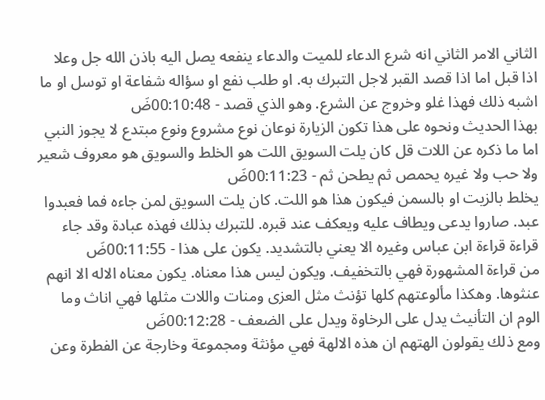الثاني الامر الثاني انه شرع الدعاء للميت والدعاء ينفعه يصل اليه باذن الله جل وعلا اذا قبل اما اذا قصد القبر لاجل التبرك به. او طلب نفع او سؤاله شفاعة او توسل او ما اشبه ذلك فهذا غلو وخروج عن الشرع. وهو الذي قصد - 00:10:48ضَ
بهذا الحديث ونحوه على هذا تكون الزيارة نوعان نوع مشروع ونوع مبتدع لا يجوز النبي اما ما ذكره عن اللات قل كان يلت السويق اللت هو الخلط والسويق هو معروف شعير ولا حب ولا غيره يحمص ثم يطحن ثم - 00:11:23ضَ
يخلط بالزيت او بالسمن فيكون هذا هو اللت. كان يلت السويق لمن جاءه فما فعبدوا عبد. صاروا يدعى ويطاف عليه ويعكف عند قبره. للتبرك بذلك فهذه عبادة وقد جاء قراءة قراءة ابن عباس وغيره الا يعني بالتشديد. يكون على هذا - 00:11:55ضَ
من قراءة المشهورة فهي بالتخفيف. ويكون ليس هذا معناه. يكون معناه الاله الا انهم عنثوها. وهكذا مألوعتهم كلها تؤنث مثل العزى ومنات واللات مثلها فهي اناث وما الوم ان التأنيث يدل على الرخاوة ويدل على الضعف - 00:12:28ضَ
ومع ذلك يقولون الهتهم ان هذه الالهة فهي مؤنثة ومجموعة وخارجة عن الفطرة وعن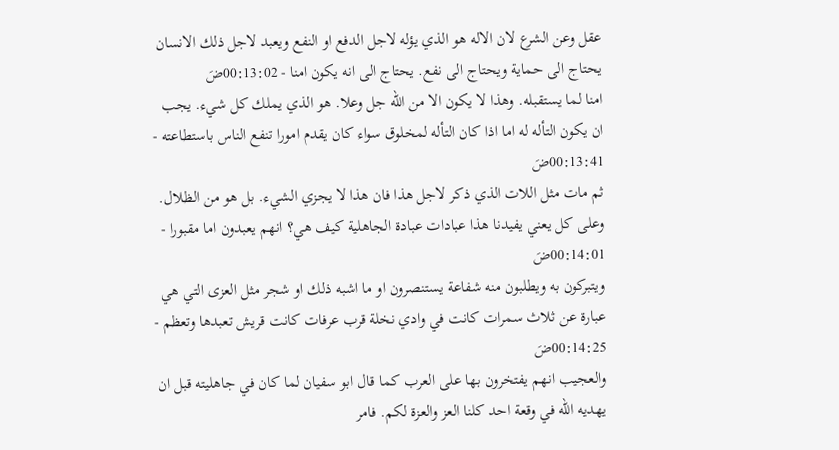عقل وعن الشرع لان الاله هو الذي يؤله لاجل الدفع او النفع ويعبد لاجل ذلك الانسان يحتاج الى حماية ويحتاج الى نفع. يحتاج الى انه يكون امنا - 00:13:02ضَ
امنا لما يستقبله. وهذا لا يكون الا من الله جل وعلا. هو الذي يملك كل شيء. يجب ان يكون التأله له اما اذا كان التأله لمخلوق سواء كان يقدم امورا تنفع الناس باستطاعته - 00:13:41ضَ
ثم مات مثل اللات الذي ذكر لاجل هذا فان هذا لا يجزي الشيء. بل هو من الظلال. وعلى كل يعني يفيدنا هذا عبادات عبادة الجاهلية كيف هي؟ انهم يعبدون اما مقبورا - 00:14:01ضَ
ويتبركون به ويطلبون منه شفاعة يستنصرون او ما اشبه ذلك او شجر مثل العزى التي هي عبارة عن ثلاث سمرات كانت في وادي نخلة قرب عرفات كانت قريش تعبدها وتعظم - 00:14:25ضَ
والعجيب انهم يفتخرون بها على العرب كما قال ابو سفيان لما كان في جاهليته قبل ان يهديه الله في وقعة احد كلنا العز والعزة لكم. فامر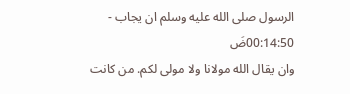الرسول صلى الله عليه وسلم ان يجاب - 00:14:50ضَ
وان يقال الله مولانا ولا مولى لكم. من كانت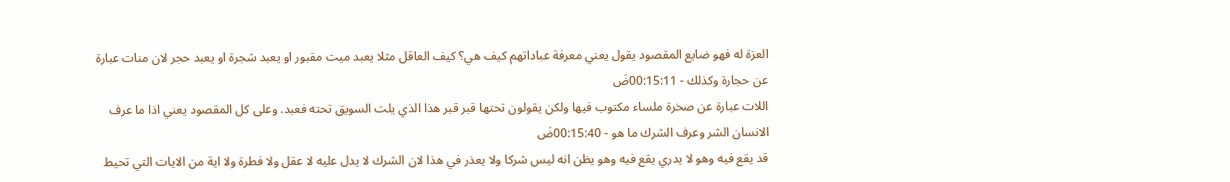العزة له فهو ضايع المقصود يقول يعني معرفة عباداتهم كيف هي؟ كيف العاقل مثلا يعبد ميت مقبور او يعبد شجرة او يعبد حجر لان منات عبارة عن حجارة وكذلك - 00:15:11ضَ
اللات عبارة عن صخرة ملساء مكتوب فيها ولكن يقولون تحتها قبر قبر هذا الذي يلت السويق تحته فعبد. وعلى كل المقصود يعني اذا ما عرف الانسان الشر وعرف الشرك ما هو - 00:15:40ضَ
قد يقع فيه وهو لا يدري يقع فيه وهو يظن انه ليس شركا ولا يعذر في هذا لان الشرك لا يدل عليه لا عقل ولا فطرة ولا اية من الايات التي تحيط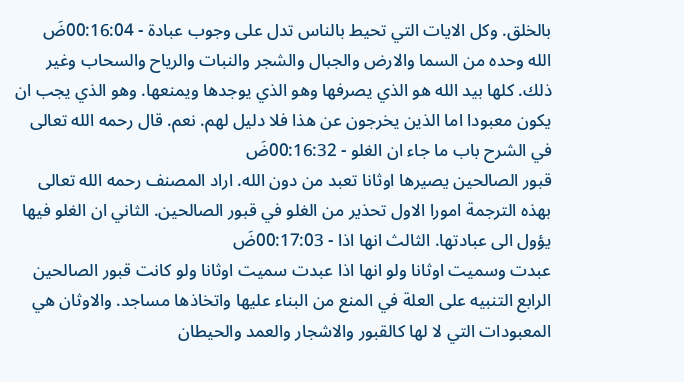بالخلق. وكل الايات التي تحيط بالناس تدل على وجوب عبادة - 00:16:04ضَ
الله وحده من السما والارض والجبال والشجر والنبات والرياح والسحاب وغير ذلك. كلها بيد الله هو الذي يصرفها وهو الذي يوجدها ويمنعها. وهو الذي يجب ان يكون معبودا اما الذين يخرجون عن هذا فلا دليل لهم. نعم. قال رحمه الله تعالى في الشرح باب ما جاء ان الغلو - 00:16:32ضَ
قبور الصالحين يصيرها اوثانا تعبد من دون الله. اراد المصنف رحمه الله تعالى بهذه الترجمة امورا الاول تحذير من الغلو في قبور الصالحين. الثاني ان الغلو فيها يؤول الى عبادتها. الثالث انها اذا - 00:17:03ضَ
عبدت وسميت اوثانا ولو انها اذا عبدت سميت اوثانا ولو كانت قبور الصالحين الرابع التنبيه على العلة في المنع من البناء عليها واتخاذها مساجد. والاوثان هي المعبودات التي لا لها كالقبور والاشجار والعمد والحيطان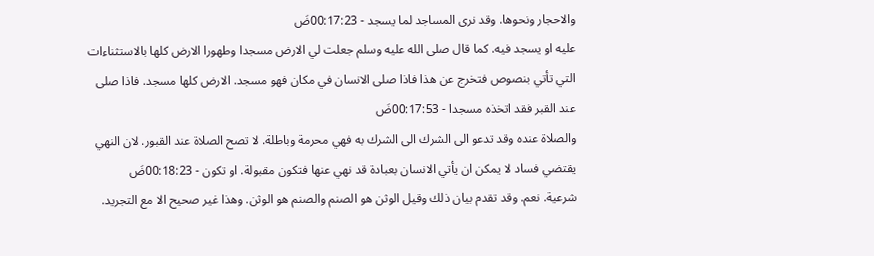والاحجار ونحوها. وقد نرى المساجد لما يسجد - 00:17:23ضَ
عليه او يسجد فيه. كما قال صلى الله عليه وسلم جعلت لي الارض مسجدا وطهورا الارض كلها بالاستثناءات التي تأتي بنصوص فتخرج عن هذا فاذا صلى الانسان في مكان فهو مسجد. الارض كلها مسجد. فاذا صلى عند القبر فقد اتخذه مسجدا - 00:17:53ضَ
والصلاة عنده وقد تدعو الى الشرك الى الشرك به فهي محرمة وباطلة. لا تصح الصلاة عند القبور. لان النهي يقتضي فساد لا يمكن ان يأتي الانسان بعبادة قد نهي عنها فتكون مقبولة. او تكون - 00:18:23ضَ
شرعية. نعم. وقد تقدم بيان ذلك وقيل الوثن هو الصنم والصنم هو الوثن. وهذا غير صحيح الا مع التجريد.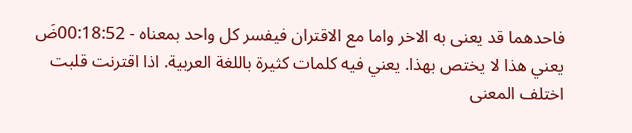فاحدهما قد يعنى به الاخر واما مع الاقتران فيفسر كل واحد بمعناه - 00:18:52ضَ
يعني هذا لا يختص بهذا. يعني فيه كلمات كثيرة باللغة العربية. اذا اقترنت قلبت اختلف المعنى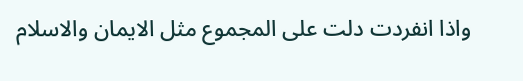واذا انفردت دلت على المجموع مثل الايمان والاسلام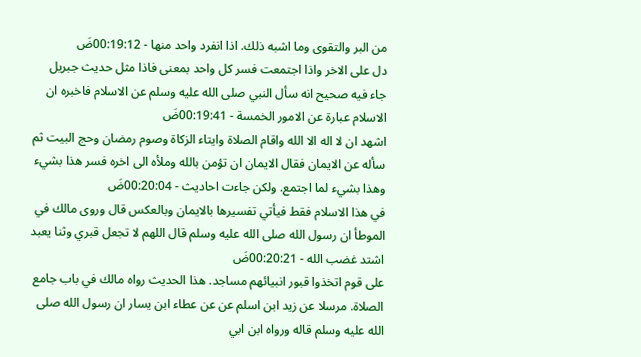من البر والتقوى وما اشبه ذلك. اذا انفرد واحد منها - 00:19:12ضَ
دل على الاخر واذا اجتمعت فسر كل واحد بمعنى فاذا مثل حديث جبريل جاء فيه صحيح انه سأل النبي صلى الله عليه وسلم عن الاسلام فاخبره ان الاسلام عبارة عن الامور الخمسة - 00:19:41ضَ
اشهد ان لا اله الا الله واقام الصلاة وايتاء الزكاة وصوم رمضان وحج البيت ثم سأله عن الايمان فقال الايمان ان تؤمن بالله وملأه الى اخره فسر هذا بشيء وهذا بشيء لما اجتمع. ولكن جاءت احاديث - 00:20:04ضَ
في هذا الاسلام فقط فيأتي تفسيرها بالايمان وبالعكس قال وروى مالك في الموطأ ان رسول الله صلى الله عليه وسلم قال اللهم لا تجعل قبري وثنا يعبد اشتد غضب الله - 00:20:21ضَ
على قوم اتخذوا قبور انبيائهم مساجد. هذا الحديث رواه مالك في باب جامع الصلاة. مرسلا عن زيد ابن اسلم عن عن عطاء ابن يسار ان رسول الله صلى الله عليه وسلم قاله ورواه ابن ابي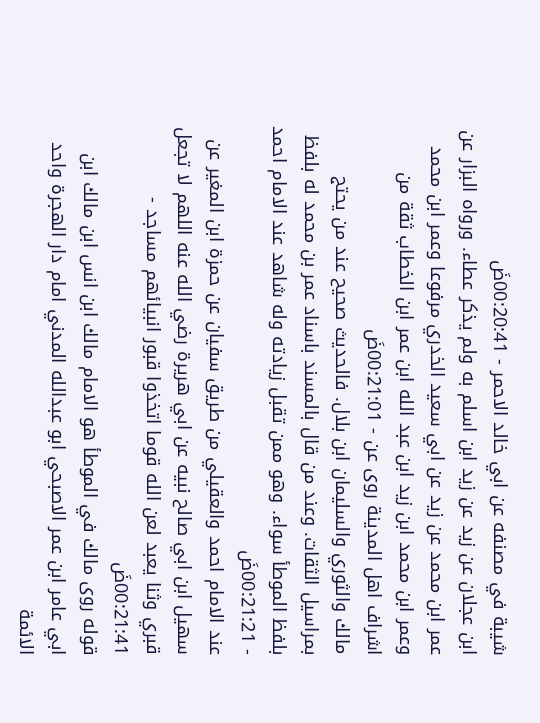شيبة في مصنفه عن ابي خالد الاحمر - 00:20:41ضَ
ابن عجلان عن زيد عن زيد ابن اسلم به ولم يذكر عطاء. ورواه البزار عن عمر ابن محمد عن زيد عن ابي سعيد الخدري مرفوعا وعمر ابن محمد وعمر ابن محمد ابن زيد ابن عبد الله ابن عمر ابن الخطاب ثقة من اشراف اهل المدينة روى عن - 00:21:01ضَ
مالك والثوري والسليمان ابن بلال. فالحديث صحيح عند من يحتج بمراسيل الثقات. وعند من قال بالمسند باسناد عمر بن محمد له بلفظ بلفظ الموطأ سواء. وهو ممن تقبل زيادته وله شاهد عند الامام احمد - 00:21:21ضَ
عند الامام احمد والعقيلي من طريق سفيان عن حمزة ابن المغير عن سهيل ابن ابي صالح نبيه عن ابي هريرة رضي الله عنه اللهم لا تجعل قبري وثنا يعبد لعن الله قوما اتخذوا قبور انبيائهم مساجد - 00:21:41ضَ
قوله روى مالك في الموطأ هو الامام مالك ابن انس ابن مالك ابن ابي عامر ابن عمر الاصبحي ابو عبدالله المدني امام دار الهجرة واحد الائمة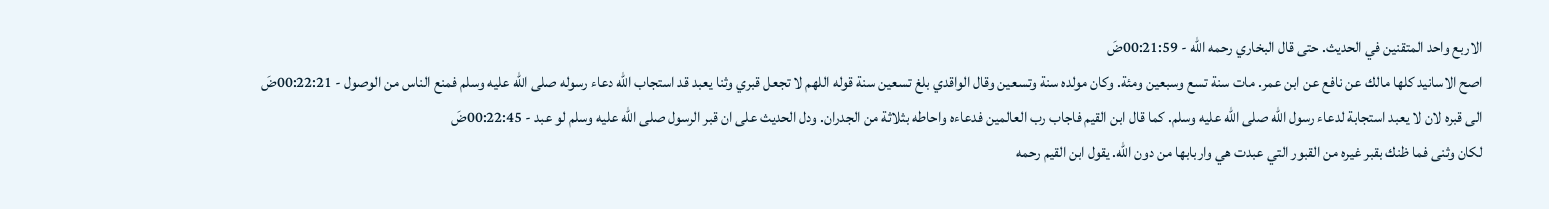الاربع واحد المتقنين في الحديث. حتى قال البخاري رحمه الله - 00:21:59ضَ
اصح الاسانيد كلها مالك عن نافع عن ابن عمر. مات سنة تسع وسبعين ومئة. وكان مولده سنة وتسعين وقال الواقدي بلغ تسعين سنة قوله اللهم لا تجعل قبري وثنا يعبد قد استجاب الله دعاء رسوله صلى الله عليه وسلم فمنع الناس من الوصول - 00:22:21ضَ
الى قبره لان لا يعبد استجابة لدعاء رسول الله صلى الله عليه وسلم. كما قال ابن القيم فاجاب رب العالمين فدعاءه واحاطه بثلاثة من الجدران. ودل الحديث على ان قبر الرسول صلى الله عليه وسلم لو عبد - 00:22:45ضَ
لكان وثنى فما ظنك بقبر غيره من القبور التي عبدت هي واربابها من دون الله. يقول ابن القيم رحمه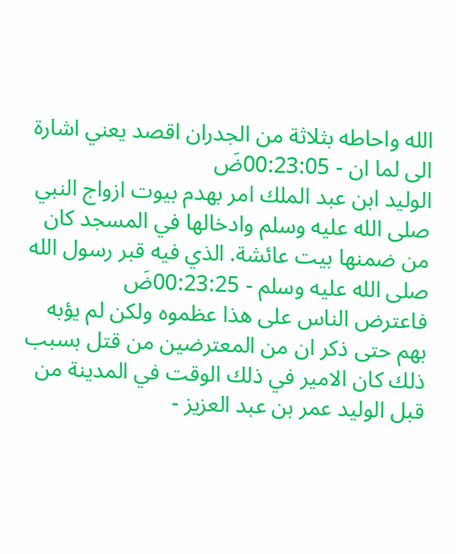الله واحاطه بثلاثة من الجدران اقصد يعني اشارة الى لما ان - 00:23:05ضَ
الوليد ابن عبد الملك امر بهدم بيوت ازواج النبي صلى الله عليه وسلم وادخالها في المسجد كان من ضمنها بيت عائشة. الذي فيه قبر رسول الله صلى الله عليه وسلم - 00:23:25ضَ
فاعترض الناس على هذا عظموه ولكن لم يؤبه بهم حتى ذكر ان من المعترضين من قتل بسبب ذلك كان الامير في ذلك الوقت في المدينة من قبل الوليد عمر بن عبد العزيز -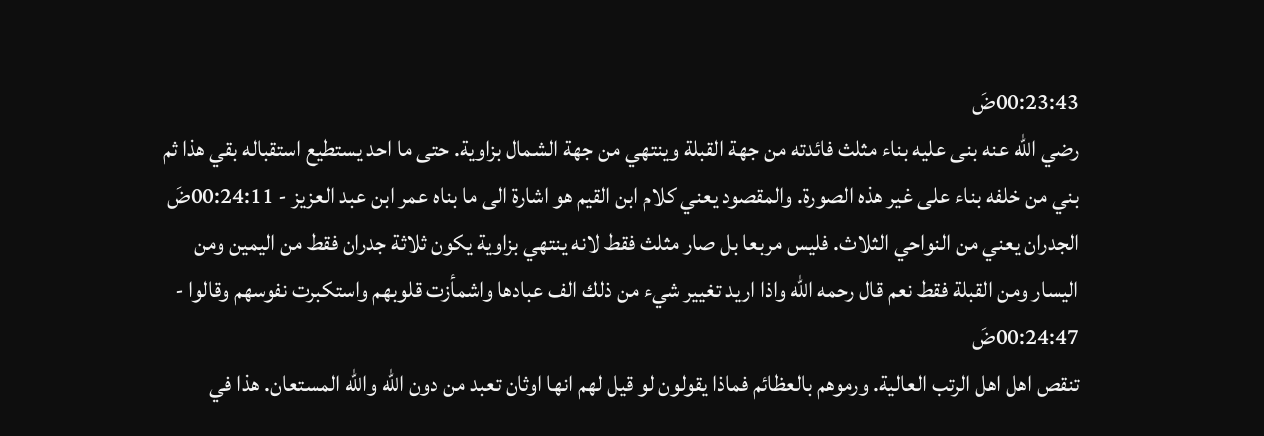00:23:43ضَ
رضي الله عنه بنى عليه بناء مثلث فائدته من جهة القبلة وينتهي من جهة الشمال بزاوية. حتى ما احد يستطيع استقباله بقي هذا ثم بني من خلفه بناء على غير هذه الصورة. والمقصود يعني كلام ابن القيم هو اشارة الى ما بناه عمر ابن عبد العزيز - 00:24:11ضَ
الجدران يعني من النواحي الثلاث. فليس مربعا بل صار مثلث فقط لانه ينتهي بزاوية يكون ثلاثة جدران فقط من اليمين ومن اليسار ومن القبلة فقط نعم قال رحمه الله واذا اريد تغيير شيء من ذلك الف عبادها واشمأزت قلوبهم واستكبرت نفوسهم وقالوا - 00:24:47ضَ
تنقص اهل اهل الرتب العالية. ورموهم بالعظائم فماذا يقولون لو قيل لهم انها اوثان تعبد من دون الله والله المستعان. هذا في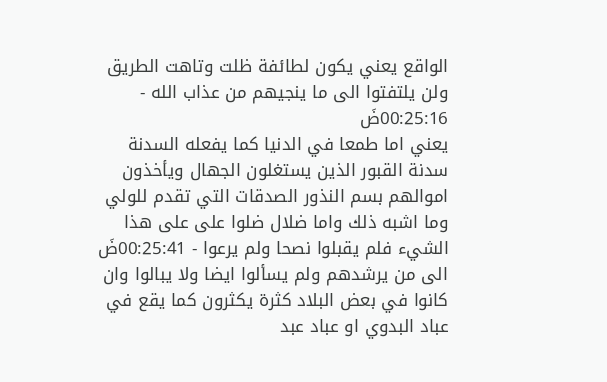الواقع يعني يكون لطائفة ظلت وتاهت الطريق ولن يلتفتوا الى ما ينجيهم من عذاب الله - 00:25:16ضَ
يعني اما طمعا في الدنيا كما يفعله السدنة سدنة القبور الذين يستغلون الجهال ويأخذون اموالهم بسم النذور الصدقات التي تقدم للولي وما اشبه ذلك واما ضلال ضلوا على على هذا الشيء فلم يقبلوا نصحا ولم يرعوا - 00:25:41ضَ
الى من يرشدهم ولم يسألوا ايضا ولا يبالوا وان كانوا في بعض البلاد كثرة يكثرون كما يقع في عباد البدوي او عباد عبد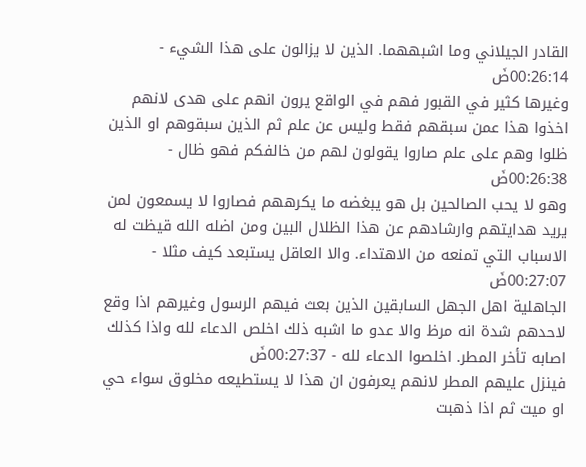القادر الجيلاني وما اشبههما. الذين لا يزالون على هذا الشيء - 00:26:14ضَ
وغيرها كثير في القبور فهم في الواقع يرون انهم على هدى لانهم اخذوا هذا عمن سبقهم فقط وليس عن علم ثم الذين سبقوهم او الذين ظلوا وهم على علم صاروا يقولون لهم من خالفكم فهو ظال - 00:26:38ضَ
وهو لا يحب الصالحين بل هو يبغضه ما يكرههم فصاروا لا يسمعون لمن يريد هدايتهم وارشادهم عن هذا الظلال البين ومن اضله الله قيظت له الاسباب التي تمنعه من الاهتداء. والا العاقل يستبعد كيف مثلا - 00:27:07ضَ
الجاهلية اهل الجهل السابقين الذين بعث فيهم الرسول وغيرهم اذا وقع لاحدهم شدة انه مرظ والا عدو ما اشبه ذلك اخلص الدعاء لله واذا كذلك اصابه تأخر المطر. اخلصوا الدعاء لله - 00:27:37ضَ
فينزل عليهم المطر لانهم يعرفون ان هذا لا يستطيعه مخلوق سواء حي او ميت ثم اذا ذهبت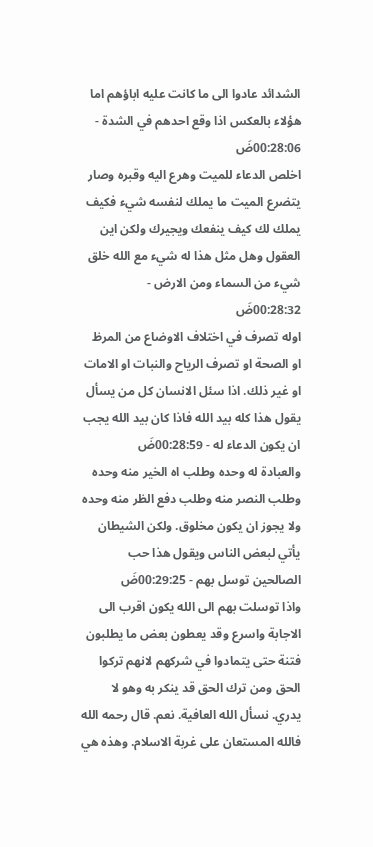الشدائد عادوا الى ما كانت عليه اباؤهم اما هؤلاء بالعكس اذا وقع احدهم في الشدة - 00:28:06ضَ
اخلص الدعاء للميت وهرع اليه وقبره وصار يتضرع الميت ما يملك لنفسه شيء فكيف يملك لك كيف ينفعك ويجيرك ولكن اين العقول وهل مثل هذا له شيء مع الله خلق شيء من السماء ومن الارض - 00:28:32ضَ
اوله تصرف في اختلاف الاوضاع من المرظ او الصحة او تصرف الرياح والنبات او الامات او غير ذلك. اذا سئل الانسان كل من يسأل يقول هذا كله بيد الله فاذا كان بيد الله يجب ان يكون الدعاء له - 00:28:59ضَ
والعبادة له وحده وطلب اه الخير منه وحده وطلب النصر منه وطلب دفع الظر منه وحده ولا يجوز ان يكون مخلوق. ولكن الشيطان يأتي لبعض الناس ويقول هذا حب الصالحين توسل بهم - 00:29:25ضَ
واذا توسلت بهم الى الله يكون اقرب الى الاجابة واسرع وقد يعطون بعض ما يطلبون فتنة حتى يتمادوا في شركهم لانهم تركوا الحق ومن ترك الحق قد ينكر به وهو لا يدري. نسأل الله العافية. نعم. قال رحمه الله فالله المستعان على غربة الاسلام. وهذه هي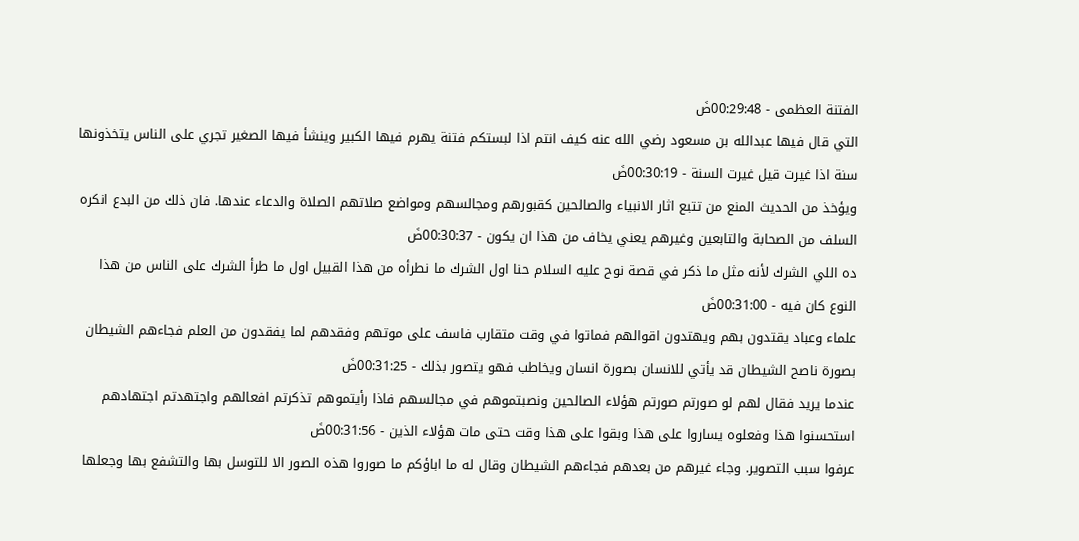الفتنة العظمى - 00:29:48ضَ
التي قال فيها عبدالله بن مسعود رضي الله عنه كيف انتم اذا لبستكم فتنة يهرم فيها الكبير وينشأ فيها الصغير تجري على الناس يتخذونها سنة اذا غيرت قيل غيرت السنة - 00:30:19ضَ
ويؤخذ من الحديث المنع من تتبع اثار الانبياء والصالحين كقبورهم ومجالسهم ومواضع صلاتهم الصلاة والدعاء عندها. فان ذلك من البدع انكره السلف من الصحابة والتابعين وغيرهم يعني يخاف من هذا ان يكون - 00:30:37ضَ
ده اللي الشرك لأنه مثل ما ذكر في قصة نوح عليه السلام حنا اول الشرك ما نطرأه من هذا القبيل اول ما طرأ الشرك على الناس من هذا النوع كان فيه - 00:31:00ضَ
علماء وعباد يقتدون بهم ويهتدون اقوالهم فماتوا في وقت متقارب فاسف على موتهم وفقدهم لما يفقدون من العلم فجاءهم الشيطان بصورة ناصح الشيطان قد يأتي للانسان بصورة انسان ويخاطب فهو يتصور بذلك - 00:31:25ضَ
عندما يريد فقال لهم لو صورتم صورتم هؤلاء الصالحين ونصبتموهم في مجالسهم فاذا رأيتموهم تذكرتم افعالهم واجتهدتم اجتهادهم استحسنوا هذا وفعلوه يساروا على هذا وبقوا على هذا وقت حتى مات هؤلاء الذين - 00:31:56ضَ
عرفوا سبب التصوير. وجاء غيرهم من بعدهم فجاءهم الشيطان وقال له ما اباؤكم ما صوروا هذه الصور الا للتوسل بها والتشفع بها وجعلها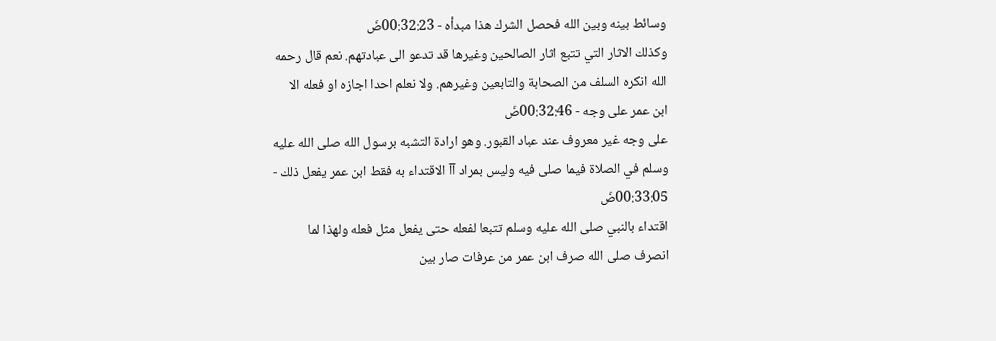وسائط بينه وبين الله فحصل الشرك هذا مبدأه - 00:32:23ضَ
وكذلك الاثار التي تتبع اثار الصالحين وغيرها قد تدعو الى عبادتهم. نعم قال رحمه الله انكره السلف من الصحابة والتابعين وغيرهم. ولا نعلم احدا اجازه او فعله الا ابن عمر على وجه - 00:32:46ضَ
على وجه غير معروف عند عباد القبور. وهو ارادة التشبه برسول الله صلى الله عليه وسلم في الصلاة فيما صلى فيه وليس بمراد آآ الاقتداء به فقط ابن عمر يفعل ذلك - 00:33:05ضَ
اقتداء بالنبي صلى الله عليه وسلم تتبعا لفعله حتى يفعل مثل فعله ولهذا لما انصرف صلى الله صرف ابن عمر من عرفات صار بين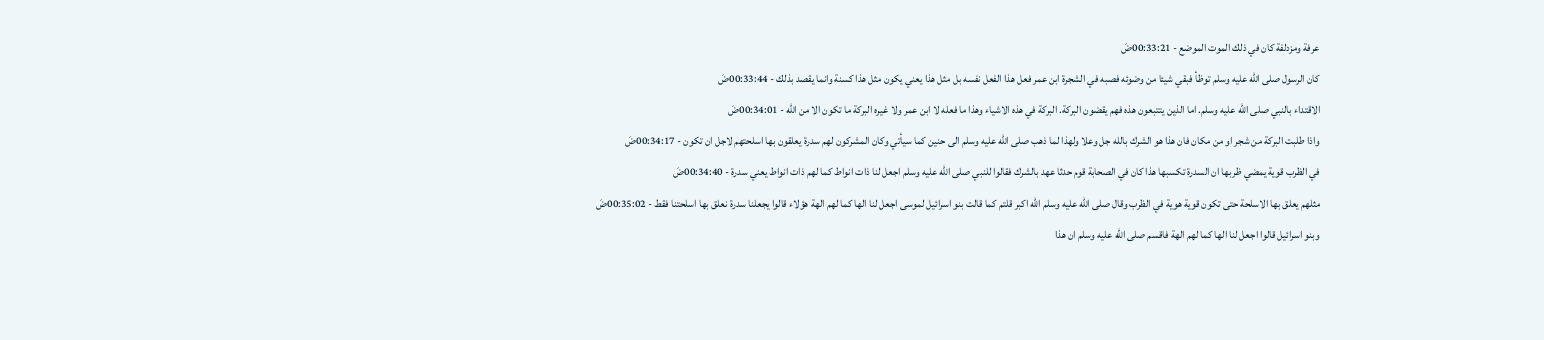عرفة ومزدلفة كان في ذلك الموت الموضع - 00:33:21ضَ
كان الرسول صلى الله عليه وسلم توظأ فبقي شيئا من وضوئه فصبه في الشجرة ابن عمر فعل هذا الفعل نفسه بل مثل هذا يعني يكون مثل هذا كسنة وانما يقصد بذلك - 00:33:44ضَ
الاقتداء بالنبي صلى الله عليه وسلم. اما الذين يتتبعون هذه فهم يقضون البركة. البركة في هذه الاشياء وهذا ما فعله لا ابن عمر ولا غيره البركة ما تكون الا من الله - 00:34:01ضَ
واذا طلبت البركة من شجر او من مكان فان هذا هو الشرك بالله جل وعلا ولهذا لما ذهب صلى الله عليه وسلم الى حنين كما سيأتي وكان المشركون لهم سدرة يعلقون بها اسلحتهم لاجل ان تكون - 00:34:17ضَ
في الظرب قوية يمضي ظربها ان السدرة تكسبها هذا كان في الصحابة قوم حدثا عهد بالشرك فقالوا للنبي صلى الله عليه وسلم اجعل لنا ذات انواط كما لهم ذات انواط يعني سدرة - 00:34:40ضَ
مثلهم يعلق بها الاسلحة حتى تكون قوية هوية في الظرب وقال صلى الله عليه وسلم الله اكبر قلتم كما قالت بنو اسرائيل لموسى اجعل لنا الها كما لهم الهة هؤلاء قالوا يجعلنا سدرة نعلق بها اسلحتنا فقط - 00:35:02ضَ
وبنو اسرائيل قالوا اجعل لنا الها كما لهم الهة فاقسم صلى الله عليه وسلم ان هذا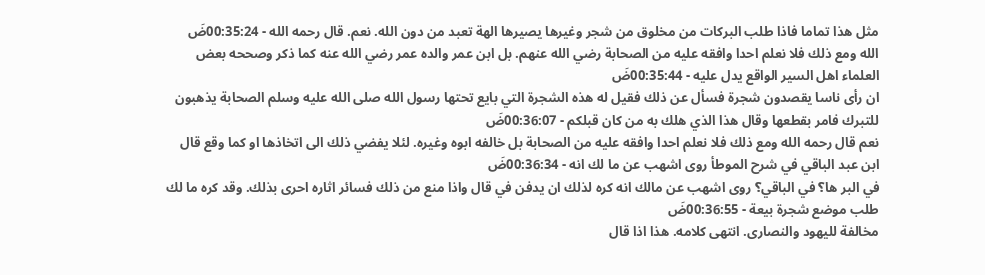مثل هذا تماما فاذا طلب البركات من مخلوق من شجر وغيرها يصيرها الهة تعبد من دون الله. نعم. قال رحمه الله - 00:35:24ضَ
الله ومع ذلك فلا نعلم احدا وافقه عليه من الصحابة رضي الله عنهم. بل ابن عمر والده عمر رضي الله عنه كما ذكر وصححه بعض العلماء اهل السير الواقع يدل عليه - 00:35:44ضَ
ان رأى ناسا يقصدون شجرة فسأل عن ذلك فقيل له هذه الشجرة التي بايع تحتها رسول الله صلى الله عليه وسلم الصحابة يذهبون للتبرك فامر بقطعها وقال هذا الذي هلك به من كان قبلكم - 00:36:07ضَ
نعم قال رحمه الله ومع ذلك فلا نعلم احدا وافقه عليه من الصحابة بل خالفه ابوه وغيره. لئلا يفضي ذلك الى اتخاذها او كما وقع قال ابن عبد الباقي في شرح الموطأ روى اشهب عن ما لك انه - 00:36:34ضَ
في البر ها؟ في الباقي؟ روى اشهب عن مالك انه كره لذلك ان يدفن في قال واذا منع من ذلك فسائر اثاره احرى بذلك. وقد كره ما لك طلب موضع شجرة بيعة - 00:36:55ضَ
مخالفة لليهود والنصارى. انتهى كلامه. هذا اذا قال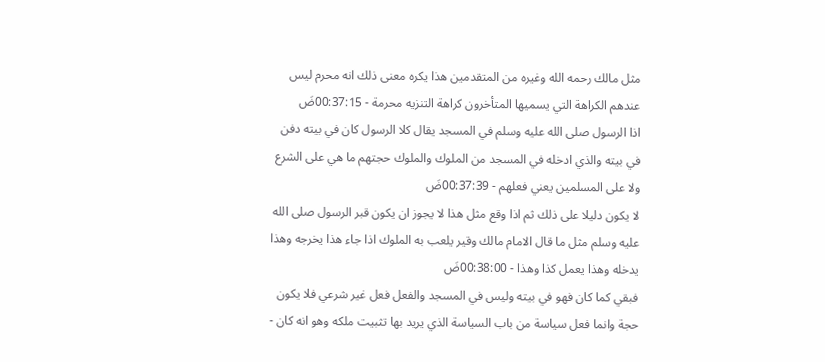مثل مالك رحمه الله وغيره من المتقدمين هذا يكره معنى ذلك انه محرم ليس عندهم الكراهة التي يسميها المتأخرون كراهة التنزيه محرمة - 00:37:15ضَ
اذا الرسول صلى الله عليه وسلم في المسجد يقال كلا الرسول كان في بيته دفن في بيته والذي ادخله في المسجد من الملوك والملوك حجتهم ما هي على الشرع ولا على المسلمين يعني فعلهم - 00:37:39ضَ
لا يكون دليلا على ذلك ثم اذا وقع مثل هذا لا يجوز ان يكون قبر الرسول صلى الله عليه وسلم مثل ما قال الامام مالك وقير يلعب به الملوك اذا جاء هذا يخرجه وهذا يدخله وهذا يعمل كذا وهذا - 00:38:00ضَ
فبقي كما كان فهو في بيته وليس في المسجد والفعل فعل غير شرعي فلا يكون حجة وانما فعل سياسة من باب السياسة الذي يريد بها تثبيت ملكه وهو انه كان -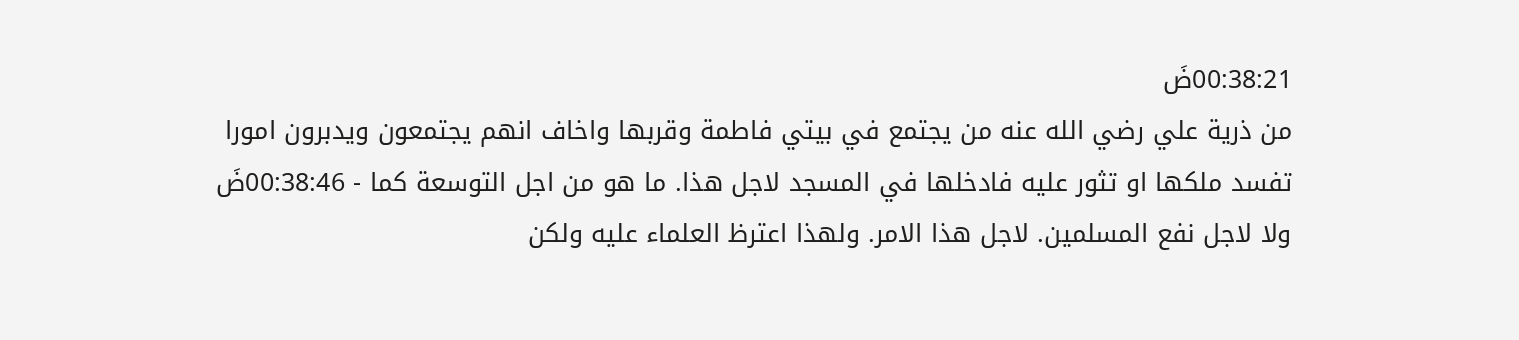00:38:21ضَ
من ذرية علي رضي الله عنه من يجتمع في بيتي فاطمة وقربها واخاف انهم يجتمعون ويدبرون امورا تفسد ملكها او تثور عليه فادخلها في المسجد لاجل هذا. ما هو من اجل التوسعة كما - 00:38:46ضَ
ولا لاجل نفع المسلمين. لاجل هذا الامر. ولهذا اعترظ العلماء عليه ولكن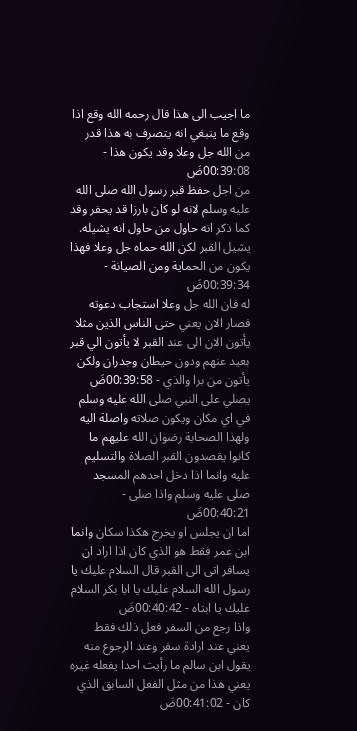ما اجيب الى هذا قال رحمه الله وقع اذا وقع ما ينبغي انه يتصرف به هذا قدر من الله جل وعلا وقد يكون هذا - 00:39:08ضَ
من اجل حفظ قبر رسول الله صلى الله عليه وسلم لانه لو كان بارزا قد يحفر وقد كما ذكر انه حاول من حاول انه يشيله. يشيل القبر لكن الله حماه جل وعلا فهذا يكون من الحماية ومن الصيانة - 00:39:34ضَ
له فان الله جل وعلا استجاب دعوته فصار الان يعني حتى الناس الذين مثلا يأتون الان الى عند القبر لا يأتون الي قبر بعيد عنهم ودون حيطان وجدران ولكن يأتون من برا والذي - 00:39:58ضَ
يصلي على النبي صلى الله عليه وسلم في اي مكان ويكون صلاته واصلة اليه ولهذا الصحابة رضوان الله عليهم ما كانوا يقصدون القبر الصلاة والتسليم عليه وانما اذا دخل احدهم المسجد صلى عليه وسلم واذا صلى - 00:40:21ضَ
اما ان يجلس او يخرج هكذا سكان وانما ابن عمر فقط هو الذي كان اذا اراد ان يسافر اتى الى القبر قال السلام عليك يا رسول الله السلام عليك يا ابا بكر السلام عليك يا ابتاه - 00:40:42ضَ
واذا رجع من السفر فعل ذلك فقط يعني عند ارادة سفر وعند الرجوع منه يقول ابن سالم ما رأيت احدا يفعله غيره يعني هذا من مثل الفعل السابق الذي كان - 00:41:02ضَ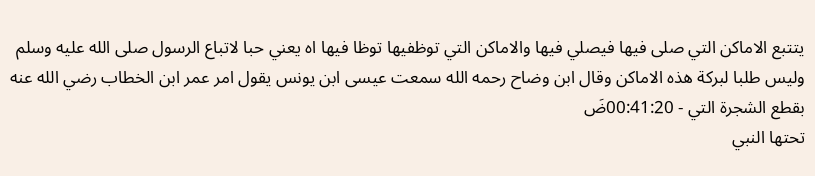يتتبع الاماكن التي صلى فيها فيصلي فيها والاماكن التي توظفيها توظا فيها اه يعني حبا لاتباع الرسول صلى الله عليه وسلم وليس طلبا لبركة هذه الاماكن وقال ابن وضاح رحمه الله سمعت عيسى ابن يونس يقول امر عمر ابن الخطاب رضي الله عنه بقطع الشجرة التي - 00:41:20ضَ
تحتها النبي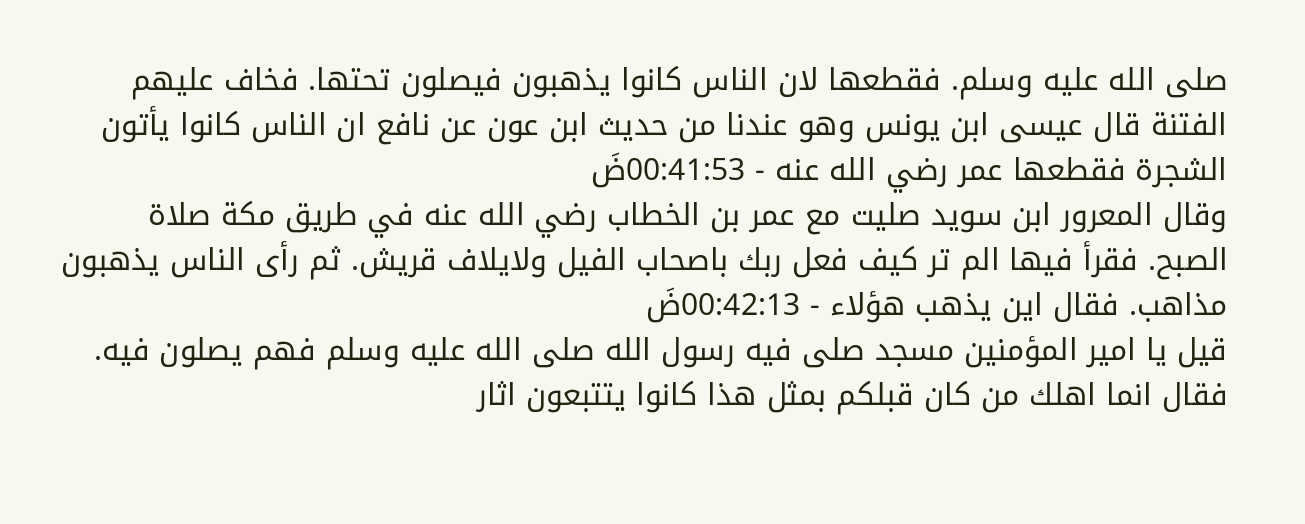صلى الله عليه وسلم. فقطعها لان الناس كانوا يذهبون فيصلون تحتها. فخاف عليهم الفتنة قال عيسى ابن يونس وهو عندنا من حديث ابن عون عن نافع ان الناس كانوا يأتون الشجرة فقطعها عمر رضي الله عنه - 00:41:53ضَ
وقال المعرور ابن سويد صليت مع عمر بن الخطاب رضي الله عنه في طريق مكة صلاة الصبح. فقرأ فيها الم تر كيف فعل ربك باصحاب الفيل ولايلاف قريش. ثم رأى الناس يذهبون مذاهب. فقال اين يذهب هؤلاء - 00:42:13ضَ
قيل يا امير المؤمنين مسجد صلى فيه رسول الله صلى الله عليه وسلم فهم يصلون فيه. فقال انما اهلك من كان قبلكم بمثل هذا كانوا يتتبعون اثار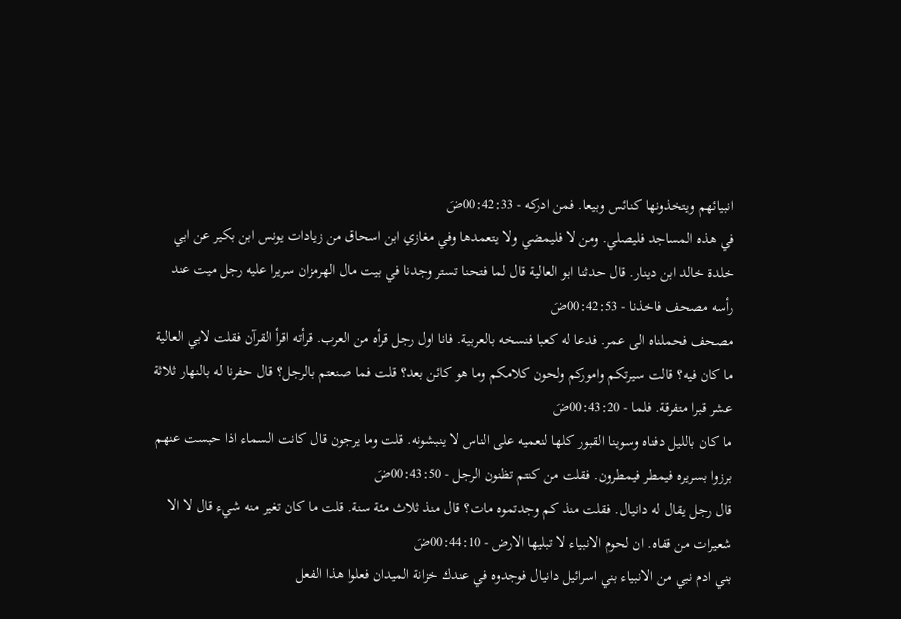انبيائهم ويتخذونها كنائس وبيعا. فمن ادركه - 00:42:33ضَ
في هذه المساجد فليصلي. ومن لا فليمضي ولا يتعمدها وفي مغازي ابن اسحاق من زيادات يونس ابن بكير عن ابي خلدة خالد ابن دينار. قال حدثنا ابو العالية قال لما فتحنا تستر وجدنا في بيت مال الهرمزان سريرا عليه رجل ميت عند رأسه مصحف فاخذنا - 00:42:53ضَ
مصحف فحملناه الى عمر. فدعا له كعبا فنسخه بالعربية. فانا اول رجل قرأه من العرب. قرأته اقرأ القرآن فقلت لابي العالية ما كان فيه؟ قالت سيرتكم واموركم ولحون كلامكم وما هو كائن بعد؟ قلت فما صنعتم بالرجل؟ قال حفرنا له بالنهار ثلاثة عشر قبرا متفرقة. فلما - 00:43:20ضَ
ما كان بالليل دفناه وسوينا القبور كلها لنعميه على الناس لا ينبشونه. قلت وما يرجون قال كانت السماء اذا حبست عنهم برزوا بسريره فيمطر فيمطرون. فقلت من كنتم تظنون الرجل - 00:43:50ضَ
قال رجل يقال له دانيال. فقلت منذ كم وجدتموه مات؟ قال منذ ثلاث مئة سنة. قلت ما كان تغير منه شيء قال لا الا شعيرات من قفاه. ان لحوم الانبياء لا تبليها الارض - 00:44:10ضَ
بني ادم نبي من الانبياء بني اسرائيل دانيال فوجدوه في عندك خزانة الميدان فعلوا هذا الفعل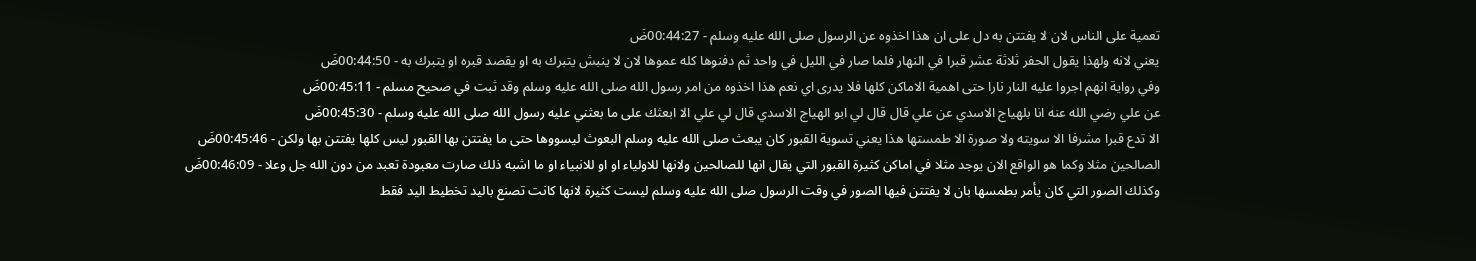تعمية على الناس لان لا يفتتن به دل على ان هذا اخذوه عن الرسول صلى الله عليه وسلم - 00:44:27ضَ
يعني لانه ولهذا يقول الحفر ثلاثة عشر قبرا في النهار فلما صار في الليل في واحد ثم دفنوها كله عموها لان لا ينبش يتبرك به او يقصد قبره او يتبرك به - 00:44:50ضَ
وفي رواية انهم اجروا عليه النار نارا حتى اهمية الاماكن كلها فلا يدرى اي نعم هذا اخذوه من امر رسول الله صلى الله عليه وسلم وقد ثبت في صحيح مسلم - 00:45:11ضَ
عن علي رضي الله عنه انا بلهياج الاسدي عن علي قال قال لي ابو الهياج الاسدي قال لي علي الا ابعثك على ما بعثني عليه رسول الله صلى الله عليه وسلم - 00:45:30ضَ
الا تدع قبرا مشرفا الا سويته ولا صورة الا طمستها هذا يعني تسوية القبور كان يبعث صلى الله عليه وسلم البعوث ليسووها حتى ما يفتتن بها القبور ليس كلها يفتتن بها ولكن - 00:45:46ضَ
الصالحين مثلا وكما هو الواقع الان يوجد مثلا في اماكن كثيرة القبور التي يقال انها للصالحين ولانها للاولياء او او للانبياء او ما اشبه ذلك صارت معبودة تعبد من دون الله جل وعلا - 00:46:09ضَ
وكذلك الصور التي كان يأمر بطمسها بان لا يفتتن فيها الصور في وقت الرسول صلى الله عليه وسلم ليست كثيرة لانها كانت تصنع باليد تخطيط اليد فقط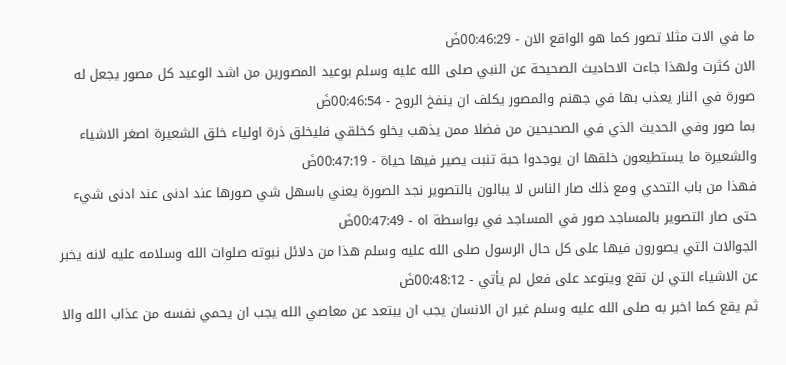ما في الات مثلا تصور كما هو الواقع الان - 00:46:29ضَ
الان كثرت ولهذا جاءت الاحاديث الصحيحة عن النبي صلى الله عليه وسلم بوعيد المصورين من اشد الوعيد كل مصور يجعل له صورة في النار يعذب بها في جهنم والمصور يكلف ان ينفخ الروح - 00:46:54ضَ
بما صور وفي الحديث الذي في الصحيحين من فضلا ممن يذهب يخلو كخلقي فليخلق ذرة اولياء خلق الشعيرة اصغر الاشياء والشعيرة ما يستطيعون خلقها ان يوجدوا حبة تنبت يصير فيها حياة - 00:47:19ضَ
فهذا من باب التحدي ومع ذلك صار الناس لا يبالون بالتصوير نجد الصورة يعني باسهل شي صورها عند ادنى عند ادنى شيء حتى صار التصوير بالمساجد صور في المساجد في بواسطة اه - 00:47:49ضَ
الجوالات التي يصورون فيها على كل حال الرسول صلى الله عليه وسلم هذا من دلائل نبوته صلوات الله وسلامه عليه لانه يخبر عن الاشياء التي لن تقع ويتوعد على فعل لم يأتي - 00:48:12ضَ
ثم يقع كما اخبر به صلى الله عليه وسلم غير ان الانسان يجب ان يبتعد عن معاصي الله يجب ان يحمي نفسه من عذاب الله والا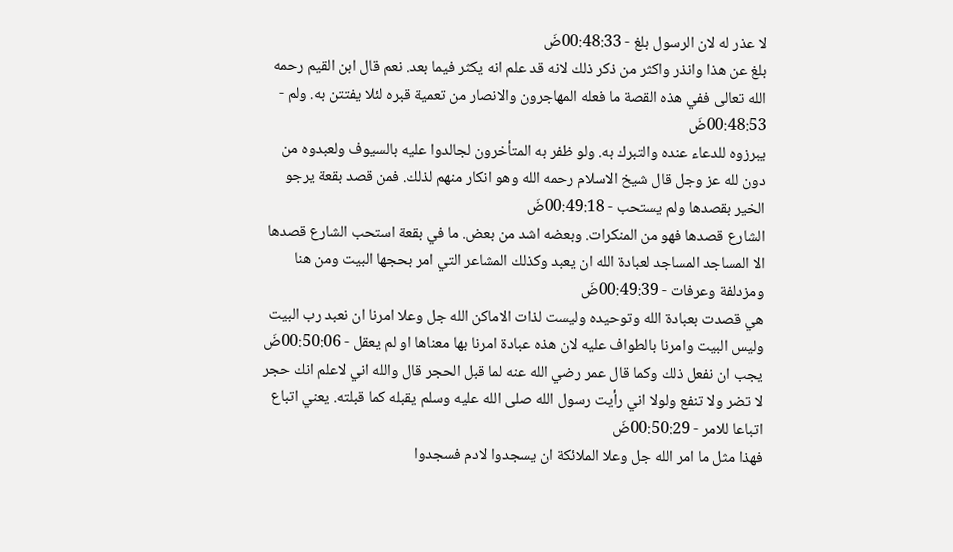لا عذر له لان الرسول بلغ - 00:48:33ضَ
بلغ عن هذا وانذر واكثر من ذكر ذلك لانه قد علم انه يكثر فيما بعد. نعم قال ابن القيم رحمه الله تعالى ففي هذه القصة ما فعله المهاجرون والانصار من تعمية قبره لئلا يفتتن به. ولم - 00:48:53ضَ
يبرزوه للدعاء عنده والتبرك به. ولو ظفر به المتأخرون لجالدوا عليه بالسيوف ولعبدوه من دون لله عز وجل قال شيخ الاسلام رحمه الله وهو انكار منهم لذلك. فمن قصد بقعة يرجو الخير بقصدها ولم يستحب - 00:49:18ضَ
الشارع قصدها فهو من المنكرات. وبعضه اشد من بعض. ما في بقعة استحب الشارع قصدها الا المساجد المساجد لعبادة الله ان يعبد وكذلك المشاعر التي امر بحجها البيت ومن هنا ومزدلفة وعرفات - 00:49:39ضَ
هي قصدت بعبادة الله وتوحيده وليست لذات الاماكن الله جل وعلا امرنا ان نعبد رب البيت وليس البيت وامرنا بالطواف عليه لان هذه عبادة امرنا بها معناها او لم يعقل - 00:50:06ضَ
يجب ان نفعل ذلك وكما قال عمر رضي الله عنه لما قبل الحجر قال والله اني لاعلم انك حجر لا تضر ولا تنفع ولولا اني رأيت رسول الله صلى الله عليه وسلم يقبله كما قبلته. يعني اتباع اتباعا للامر - 00:50:29ضَ
فهذا مثل ما امر الله جل وعلا الملائكة ان يسجدوا لادم فسجدوا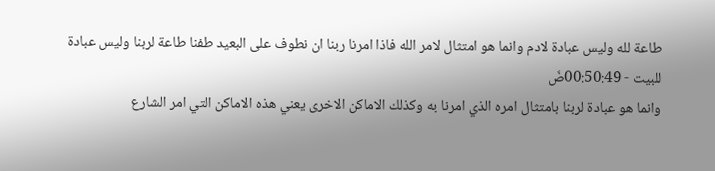طاعة لله وليس عبادة لادم وانما هو امتثال لامر الله فاذا امرنا ربنا ان نطوف على البعيد طفنا طاعة لربنا وليس عبادة للبيت - 00:50:49ضَ
وانما هو عبادة لربنا بامتثال امره الذي امرنا به وكذلك الاماكن الاخرى يعني هذه الاماكن التي امر الشارع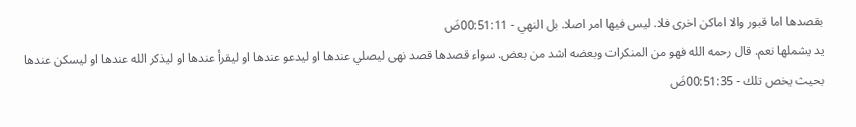بقصدها اما قبور والا اماكن اخرى فلا. ليس فيها امر اصلا. بل النهي - 00:51:11ضَ
يد يشملها نعم. قال رحمه الله فهو من المنكرات وبعضه اشد من بعض. سواء قصدها قصد نهى ليصلي عندها او ليدعو عندها او ليقرأ عندها او ليذكر الله عندها او ليسكن عندها بحيث يخص تلك - 00:51:35ضَ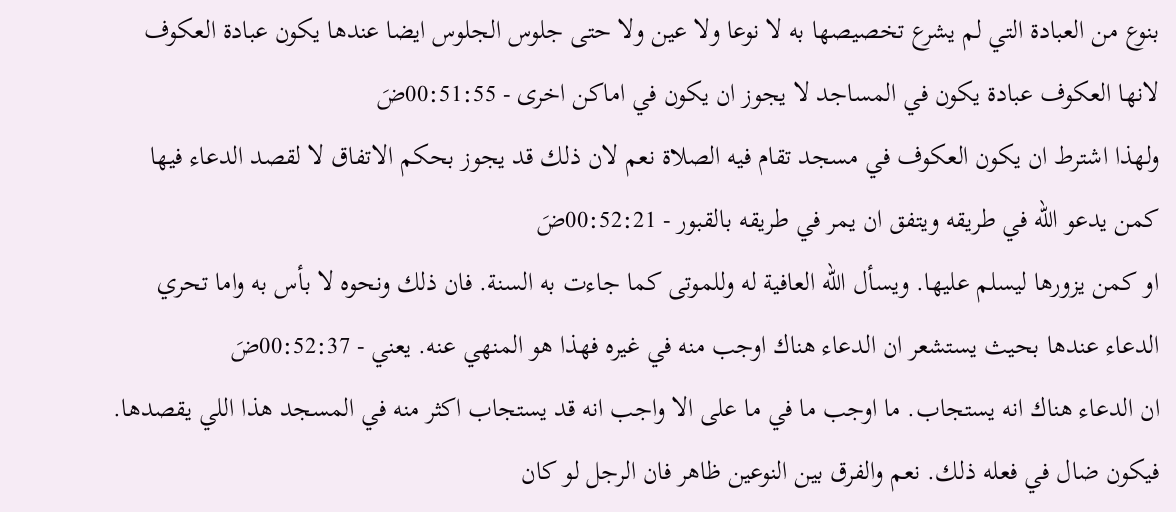بنوع من العبادة التي لم يشرع تخصيصها به لا نوعا ولا عين ولا حتى جلوس الجلوس ايضا عندها يكون عبادة العكوف لانها العكوف عبادة يكون في المساجد لا يجوز ان يكون في اماكن اخرى - 00:51:55ضَ
ولهذا اشترط ان يكون العكوف في مسجد تقام فيه الصلاة نعم لان ذلك قد يجوز بحكم الاتفاق لا لقصد الدعاء فيها كمن يدعو الله في طريقه ويتفق ان يمر في طريقه بالقبور - 00:52:21ضَ
او كمن يزورها ليسلم عليها. ويسأل الله العافية له وللموتى كما جاءت به السنة. فان ذلك ونحوه لا بأس به واما تحري الدعاء عندها بحيث يستشعر ان الدعاء هناك اوجب منه في غيره فهذا هو المنهي عنه. يعني - 00:52:37ضَ
ان الدعاء هناك انه يستجاب. ما اوجب ما في ما على الا واجب انه قد يستجاب اكثر منه في المسجد هذا اللي يقصدها. فيكون ضال في فعله ذلك. نعم والفرق بين النوعين ظاهر فان الرجل لو كان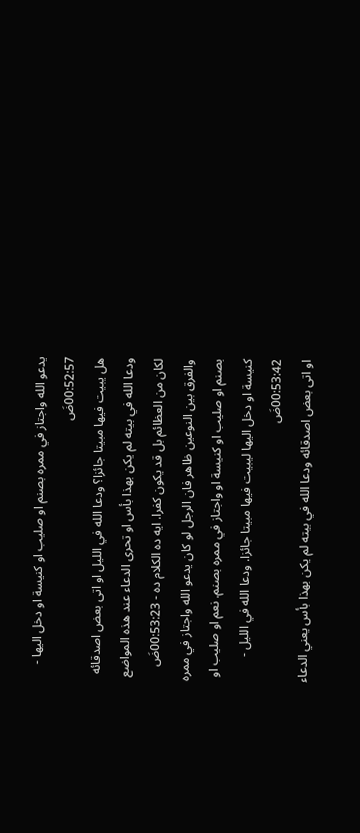يدعو الله واجتاز في ممره بصنم او صليب او كنيسة او دخل اليها - 00:52:57ضَ
هل يبيت فيها مبيتا جائزا؟ ودعا الله في الليل او اتى بعض اصدقائه ودعا الله في بيته لم يكن بهذا بأس او تحرى الدعاء عند هذه المواضع لكان من العظائم بل قد يكون كفرا. ايه ده الكلام ده - 00:53:23ضَ
والفرق بين النوعين ظاهر فان الرجل لو كان يدعو الله واجتاز في ممره بصنم او صليب او كنيسة او واجتاز في ممره بصنم. نعم او صليب او كنيسة او دخل اليها ليبيت فيها مبيتا جائزا. ودعا الله في الليل - 00:53:42ضَ
او اتى بعض اصدقائه ودعا الله في بيته لم يكن بهذا بأس يعني الدعاء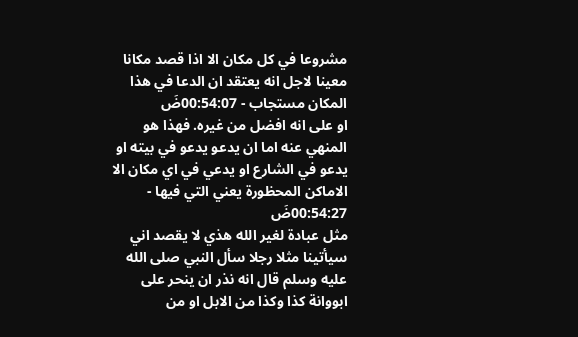مشروعا في كل مكان الا اذا قصد مكانا معينا لاجل انه يعتقد ان الدعا في هذا المكان مستجاب - 00:54:07ضَ
او على انه افضل من غيره. فهذا هو المنهي عنه اما ان يدعو يدعو في بيته او يدعو في الشارع او يدعي في اي مكان الا الاماكن المحظورة يعني التي فيها - 00:54:27ضَ
مثل عبادة لغير الله هذي لا يقصد اني سيأتينا مثلا رجلا سأل النبي صلى الله عليه وسلم قال انه نذر ان ينحر على ابووانة كذا وكذا من الابل او من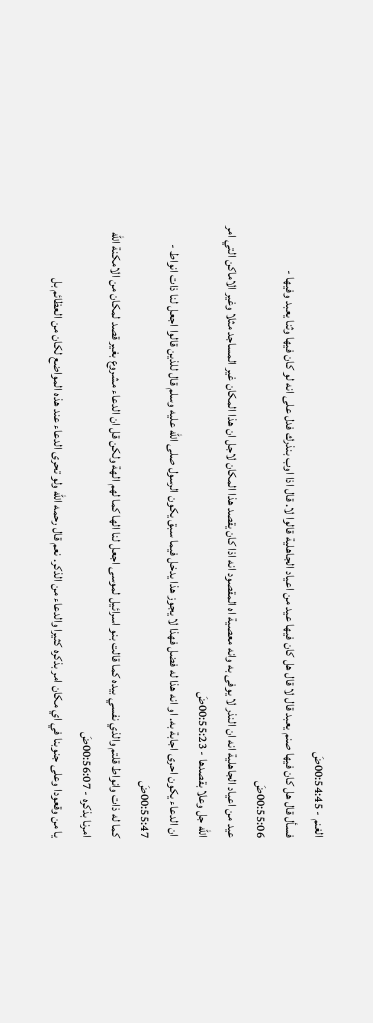الغنم - 00:54:45ضَ
فسأل قال هل كان فيها صنم يعبد قال لا قال هل كان فيها عيد من اعياد الجاهلية قالوا لا. قال اذا اوب بنذرك فدل على انه لو كان فيها وثنا يعبد وفيها - 00:55:06ضَ
عيد من اعياد الجاهلية انه ان النذر لا يوفى به وانه معصية اه المقصود انه اذا كان يقصد هذا المكان لاجل ان هذا المكان غير المساجد مثلا وغير الاماكن التي امر الله جل وعلا بقصدها - 00:55:23ضَ
ان الدعاء يكون احرى اجابة به. او انه هذا له فضل فهذا لا يجوز هذا يدخل فيما سبق يكون الرسول صلى الله عليه وسلم قال للذين قالوا اجعل لنا ذات انواط - 00:55:47ضَ
كما له ذات وانواط قلتم والذي نفسي بيده كما قالت بنو اسرائيل لموسى اجعل لنا الها كما لهم الهة ولكن قل ان الدعاء مشروع بغير قصد لمكان من الامكنة الله امرنا بذكره - 00:56:07ضَ
يا من وقعودا وعلى جنوبنا في اي مكان امر بذكره كثيرا والدعاء من الذكر. نعم قال رحمه الله ولو تحرى الدعاء عند هذه المواضع لكان من العظائم بل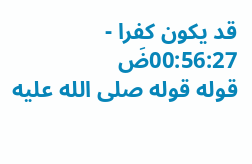قد يكون كفرا - 00:56:27ضَ
قوله قوله صلى الله عليه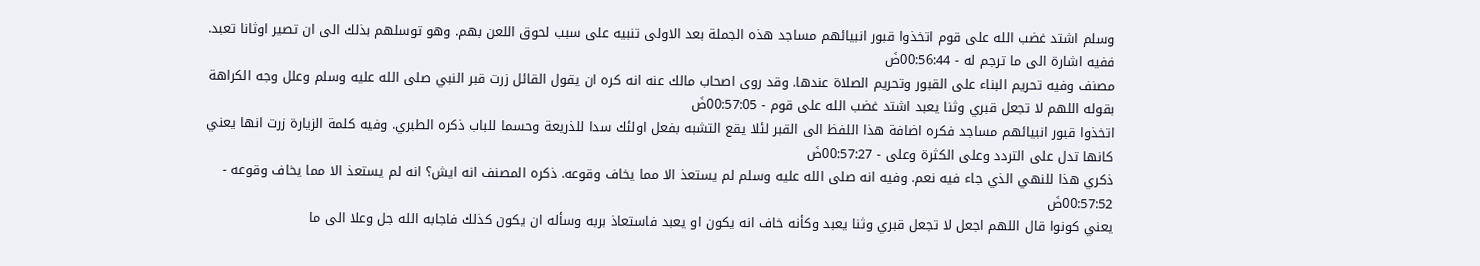وسلم اشتد غضب الله على قوم اتخذوا قبور انبيائهم مساجد هذه الجملة بعد الاولى تنبيه على سبب لحوق اللعن بهم. وهو توسلهم بذلك الى ان تصير اوثانا تعبد. ففيه اشارة الى ما ترجم له - 00:56:44ضَ
مصنف وفيه تحريم البناء على القبور وتحريم الصلاة عندها. وقد روى اصحاب مالك عنه انه كره ان يقول القائل زرت قبر النبي صلى الله عليه وسلم وعلل وجه الكراهة بقوله اللهم لا تجعل قبري وثنا يعبد اشتد غضب الله على قوم - 00:57:05ضَ
اتخذوا قبور انبيائهم مساجد فكره اضافة هذا اللفظ الى القبر لئلا يقع التشبه بفعل اولئك سدا للذريعة وحسما للباب ذكره الطبري. وفيه كلمة الزيارة زرت انها يعني كانها تدل على التردد وعلى الكثرة وعلى - 00:57:27ضَ
ذكري هذا للنهي الذي جاء فيه نعم. وفيه انه صلى الله عليه وسلم لم يستعذ الا مما يخاف وقوعه. ذكره المصنف انه ايش؟ انه لم يستعذ الا مما يخاف وقوعه - 00:57:52ضَ
يعني كونوا قال اللهم اجعل لا تجعل قبري وثنا يعبد وكأنه خاف انه يكون او يعبد فاستعاذ بربه وسأله ان يكون كذلك فاجابه الله جل وعلا الى ما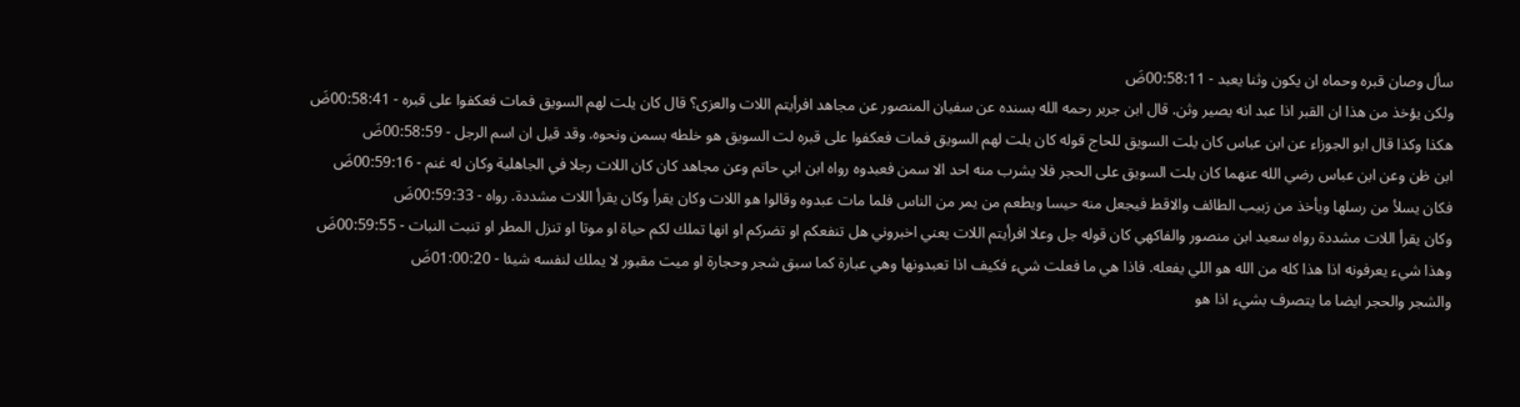سأل وصان قبره وحماه ان يكون وثنا يعبد - 00:58:11ضَ
ولكن يؤخذ من هذا ان القبر اذا عبد انه يصير وثن. قال ابن جرير رحمه الله بسنده عن سفيان المنصور عن مجاهد افرأيتم اللات والعزى؟ قال كان يلت لهم السويق فمات فعكفوا على قبره - 00:58:41ضَ
هكذا وكذا قال ابو الجوزاء عن ابن عباس كان يلت السويق للحاج قوله كان يلت لهم السويق فمات فعكفوا على قبره لت السويق هو خلطه بسمن ونحوه. وقد قيل ان اسم الرجل - 00:58:59ضَ
ابن ظن وعن ابن عباس رضي الله عنهما كان يلت السويق على الحجر فلا يشرب منه احد الا سمن فعبدوه رواه ابن ابي حاتم وعن مجاهد كان كان اللات رجلا في الجاهلية وكان له غنم - 00:59:16ضَ
فكان يسلأ من رسلها ويأخذ من زبيب الطائف والاقط فيجعل منه حيسا ويطعم من يمر من الناس فلما مات عبدوه وقالوا هو اللات وكان يقرأ وكان يقرأ اللات مشددة. رواه - 00:59:33ضَ
وكان يقرأ اللات مشددة رواه سعيد ابن منصور والفاكهي كان قوله جل وعلا افرأيتم اللات يعني اخبروني هل تنفعكم او تضركم او انها تملك لكم حياة او موتا او تنزل المطر او تنبت النبات - 00:59:55ضَ
وهذا شيء يعرفونه اذا هذا كله من الله هو اللي يفعله. فاذا هي ما فعلت شيء فكيف اذا تعبدونها وهي عبارة كما سبق شجر وحجارة او ميت مقبور لا يملك لنفسه شيئا - 01:00:20ضَ
والشجر والحجر ايضا ما يتصرف بشيء اذا هو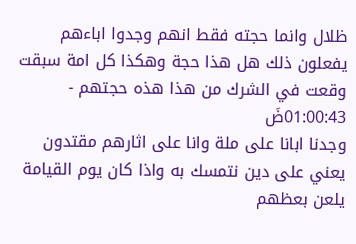ظلال وانما حجته فقط انهم وجدوا اباءهم يفعلون ذلك هل هذا حجة وهكذا كل امة سبقت وقعت في الشرك من هذا هذه حجتهم - 01:00:43ضَ
وجدنا ابانا على ملة وانا على اثارهم مقتدون يعني على دين نتمسك به واذا كان يوم القيامة يلعن بعظهم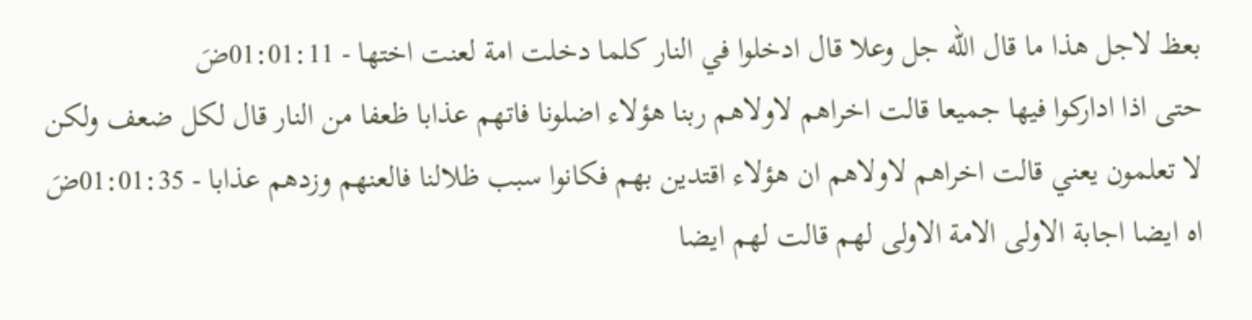بعظ لاجل هذا ما قال الله جل وعلا قال ادخلوا في النار كلما دخلت امة لعنت اختها - 01:01:11ضَ
حتى اذا اداركوا فيها جميعا قالت اخراهم لاولاهم ربنا هؤلاء اضلونا فاتهم عذابا ظعفا من النار قال لكل ضعف ولكن لا تعلمون يعني قالت اخراهم لاولاهم ان هؤلاء اقتدين بهم فكانوا سبب ظلالنا فالعنهم وزدهم عذابا - 01:01:35ضَ
اه ايضا اجابة الاولى الامة الاولى لهم قالت لهم ايضا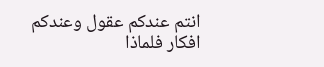انتم عندكم عقول وعندكم افكار فلماذا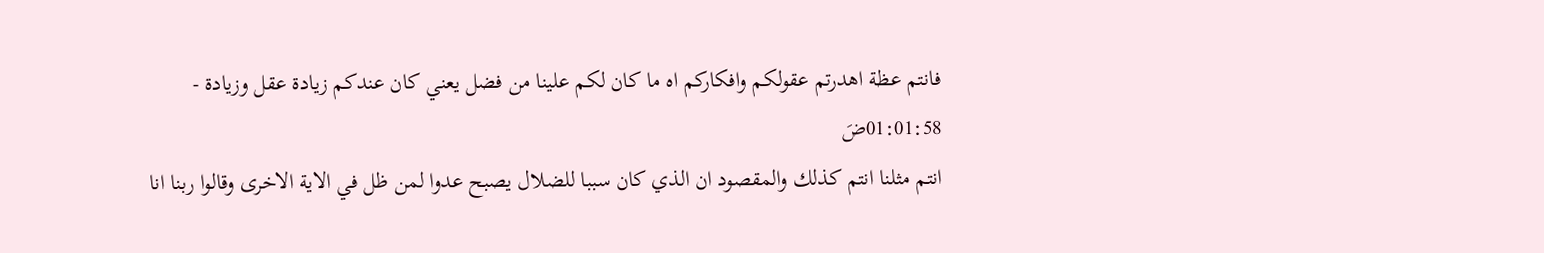فانتم عظة اهدرتم عقولكم وافكاركم اه ما كان لكم علينا من فضل يعني كان عندكم زيادة عقل وزيادة - 01:01:58ضَ
انتم مثلنا انتم كذلك والمقصود ان الذي كان سببا للضلال يصبح عدوا لمن ظل في الاية الاخرى وقالوا ربنا انا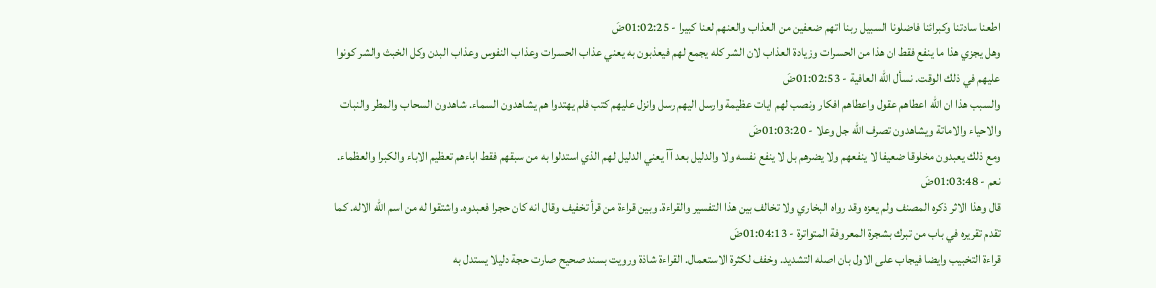اطعنا سادتنا وكبرائنا فاضلونا السبيل ربنا اتهم ضعفين من العذاب والعنهم لعنا كبيرا - 01:02:25ضَ
وهل يجزي هذا ما ينفع فقط ان هذا من الحسرات وزيادة العذاب لان الشر كله يجمع لهم فيعذبون به يعني عذاب الحسرات وعذاب النفوس وعذاب البدن وكل الخبث والشر كونوا عليهم في ذلك الوقت. نسأل الله العافية - 01:02:53ضَ
والسبب هذا ان الله اعطاهم عقول واعطاهم افكار ونصب لهم ايات عظيمة وارسل اليهم رسل وانزل عليهم كتب فلم يهتدوا هم يشاهدون السماء. شاهدون السحاب والمطر والنبات والاحياء والاماتة ويشاهدون تصرف الله جل وعلا - 01:03:20ضَ
ومع ذلك يعبدون مخلوقا ضعيفا لا ينفعهم ولا يضرهم بل لا ينفع نفسه ولا والدليل بعد آآ يعني الدليل لهم الذي استدلوا به من سبقهم فقط اباءهم تعظيم الاباء والكبرا والعظماء. نعم - 01:03:48ضَ
قال وهذا الاثر ذكره المصنف ولم يعزه وقد رواه البخاري ولا تخالف بين هذا التفسير والقراءة. وبين قراءة من قرأ تخفيف وقال انه كان حجرا فعبدوه. واشتقوا له من اسم الله الاله. كما تقدم تقريره في باب من تبرك بشجرة المعروفة المتواترة - 01:04:13ضَ
قراءة التخبيب وايضا فيجاب على الاول بان اصله التشديد. وخفف لكثرة الاستعمال. القراءة شاذة ورويت بسند صحيح صارت حجة دليلا يستدل به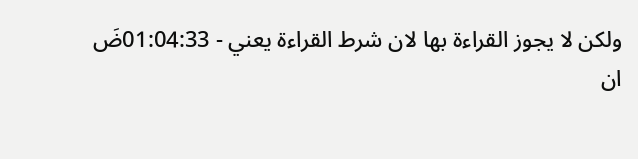ولكن لا يجوز القراءة بها لان شرط القراءة يعني - 01:04:33ضَ
ان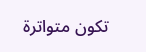تكون متواترة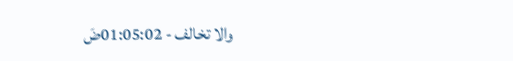والا تخالف - 01:05:02ضَ